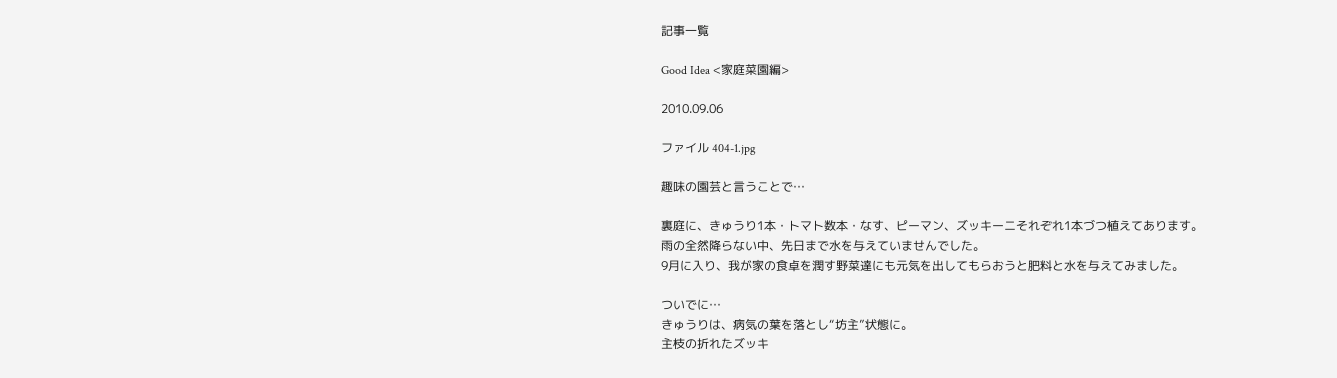記事一覧

Good Idea <家庭菜園編>

2010.09.06

ファイル 404-1.jpg

趣味の園芸と言うことで…

裏庭に、きゅうり1本・トマト数本・なす、ピーマン、ズッキーニそれぞれ1本づつ植えてあります。
雨の全然降らない中、先日まで水を与えていませんでした。
9月に入り、我が家の食卓を潤す野菜達にも元気を出してもらおうと肥料と水を与えてみました。

ついでに…
きゅうりは、病気の葉を落とし“坊主”状態に。
主枝の折れたズッキ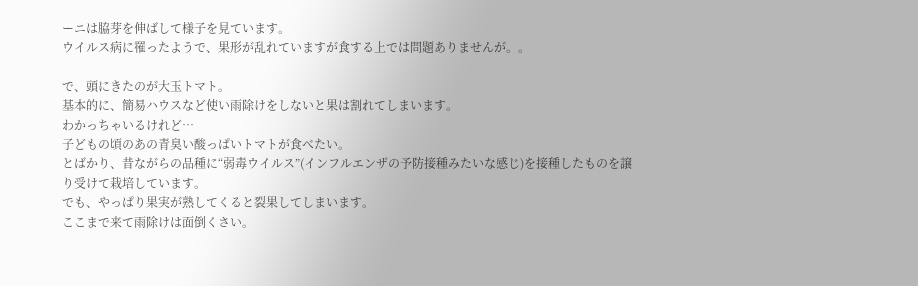ーニは脇芽を伸ばして様子を見ています。
ウイルス病に罹ったようで、果形が乱れていますが食する上では問題ありませんが。。

で、頭にきたのが大玉トマト。
基本的に、簡易ハウスなど使い雨除けをしないと果は割れてしまいます。
わかっちゃいるけれど…
子どもの頃のあの青臭い酸っぱいトマトが食べたい。
とばかり、昔ながらの品種に“弱毒ウイルス”(インフルエンザの予防接種みたいな感じ)を接種したものを譲り受けて栽培しています。
でも、やっぱり果実が熟してくると裂果してしまいます。
ここまで来て雨除けは面倒くさい。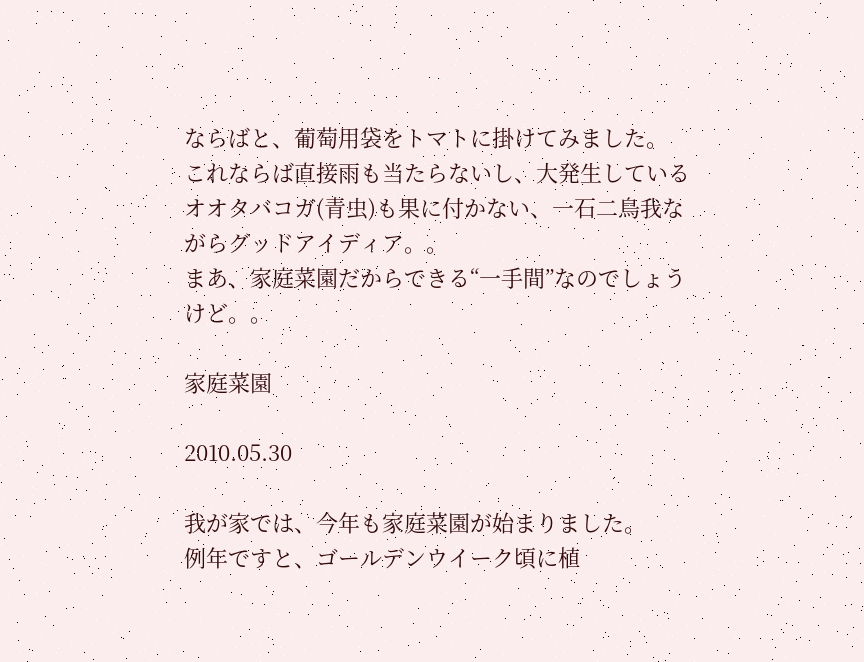ならばと、葡萄用袋をトマトに掛けてみました。
これならば直接雨も当たらないし、大発生しているオオタバコガ(青虫)も果に付かない、一石二鳥我ながらグッドアイディア。。
まあ、家庭菜園だからできる“一手間”なのでしょうけど。。

家庭菜園

2010.05.30

我が家では、今年も家庭菜園が始まりました。
例年ですと、ゴールデンウイーク頃に植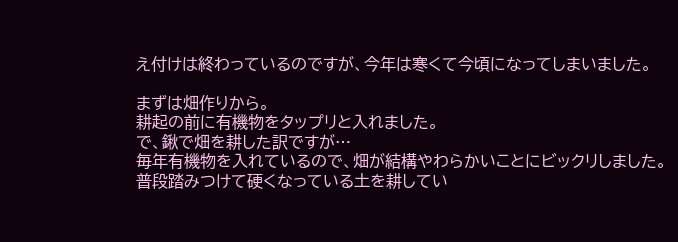え付けは終わっているのですが、今年は寒くて今頃になってしまいました。

まずは畑作りから。
耕起の前に有機物をタップリと入れました。
で、鍬で畑を耕した訳ですが…
毎年有機物を入れているので、畑が結構やわらかいことにビックリしました。
普段踏みつけて硬くなっている土を耕してい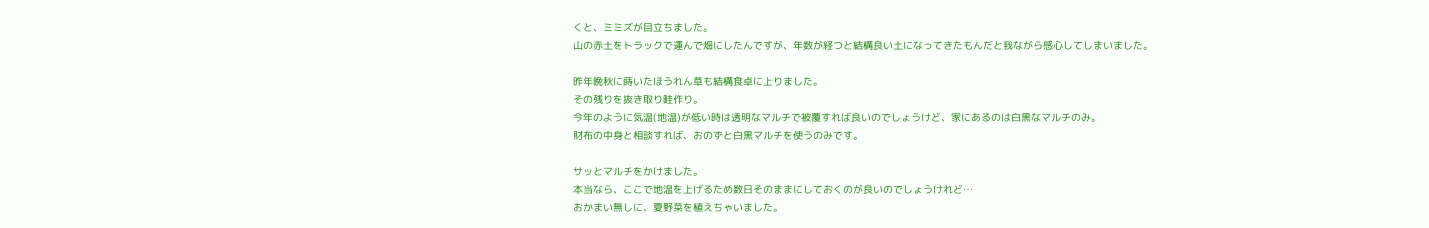くと、ミミズが目立ちました。
山の赤土をトラックで運んで畑にしたんですが、年数が経つと結構良い土になってきたもんだと我ながら感心してしまいました。

昨年晩秋に蒔いたほうれん草も結構食卓に上りました。
その残りを抜き取り畦作り。
今年のように気温(地温)が低い時は透明なマルチで被覆すれば良いのでしょうけど、家にあるのは白黒なマルチのみ。
財布の中身と相談すれば、おのずと白黒マルチを使うのみです。

サッとマルチをかけました。
本当なら、ここで地温を上げるため数日そのままにしておくのが良いのでしょうけれど…
おかまい無しに、夏野菜を植えちゃいました。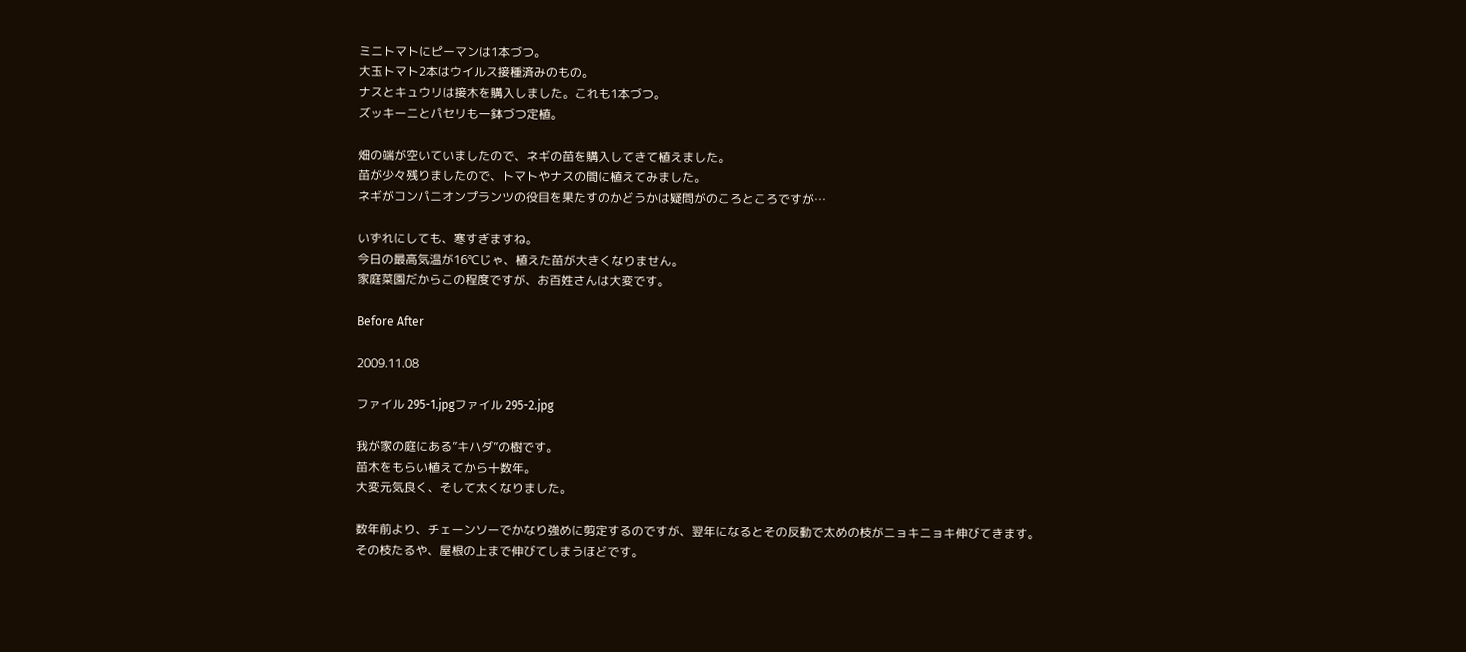ミニトマトにピーマンは1本づつ。
大玉トマト2本はウイルス接種済みのもの。
ナスとキュウリは接木を購入しました。これも1本づつ。
ズッキーニとパセリも一鉢づつ定植。

畑の端が空いていましたので、ネギの苗を購入してきて植えました。
苗が少々残りましたので、トマトやナスの間に植えてみました。
ネギがコンパニオンプランツの役目を果たすのかどうかは疑問がのころところですが…

いずれにしても、寒すぎますね。
今日の最高気温が16℃じゃ、植えた苗が大きくなりません。
家庭菜園だからこの程度ですが、お百姓さんは大変です。

Before After

2009.11.08

ファイル 295-1.jpgファイル 295-2.jpg

我が家の庭にある”キハダ”の樹です。
苗木をもらい植えてから十数年。
大変元気良く、そして太くなりました。

数年前より、チェーンソーでかなり強めに剪定するのですが、翌年になるとその反動で太めの枝がニョキニョキ伸びてきます。
その枝たるや、屋根の上まで伸びてしまうほどです。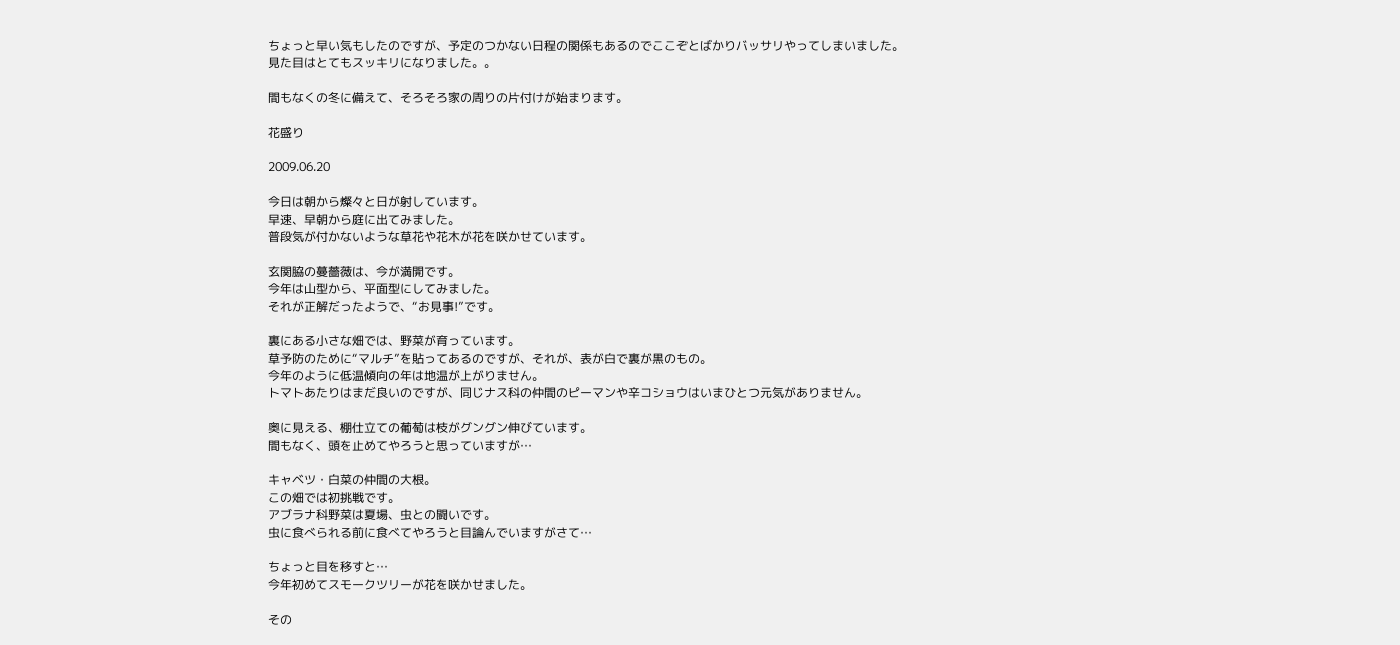ちょっと早い気もしたのですが、予定のつかない日程の関係もあるのでここぞとばかりバッサリやってしまいました。
見た目はとてもスッキリになりました。。

間もなくの冬に備えて、そろそろ家の周りの片付けが始まります。

花盛り

2009.06.20

今日は朝から燦々と日が射しています。
早速、早朝から庭に出てみました。
普段気が付かないような草花や花木が花を咲かせています。

玄関脇の蔓薔薇は、今が満開です。
今年は山型から、平面型にしてみました。
それが正解だったようで、“お見事!”です。

裏にある小さな畑では、野菜が育っています。
草予防のために“マルチ”を貼ってあるのですが、それが、表が白で裏が黒のもの。
今年のように低温傾向の年は地温が上がりません。
トマトあたりはまだ良いのですが、同じナス科の仲間のピーマンや辛コショウはいまひとつ元気がありません。

奥に見える、棚仕立ての葡萄は枝がグングン伸びています。
間もなく、頭を止めてやろうと思っていますが…

キャベツ・白菜の仲間の大根。
この畑では初挑戦です。
アブラナ科野菜は夏場、虫との闘いです。
虫に食べられる前に食べてやろうと目論んでいますがさて…

ちょっと目を移すと…
今年初めてスモークツリーが花を咲かせました。

その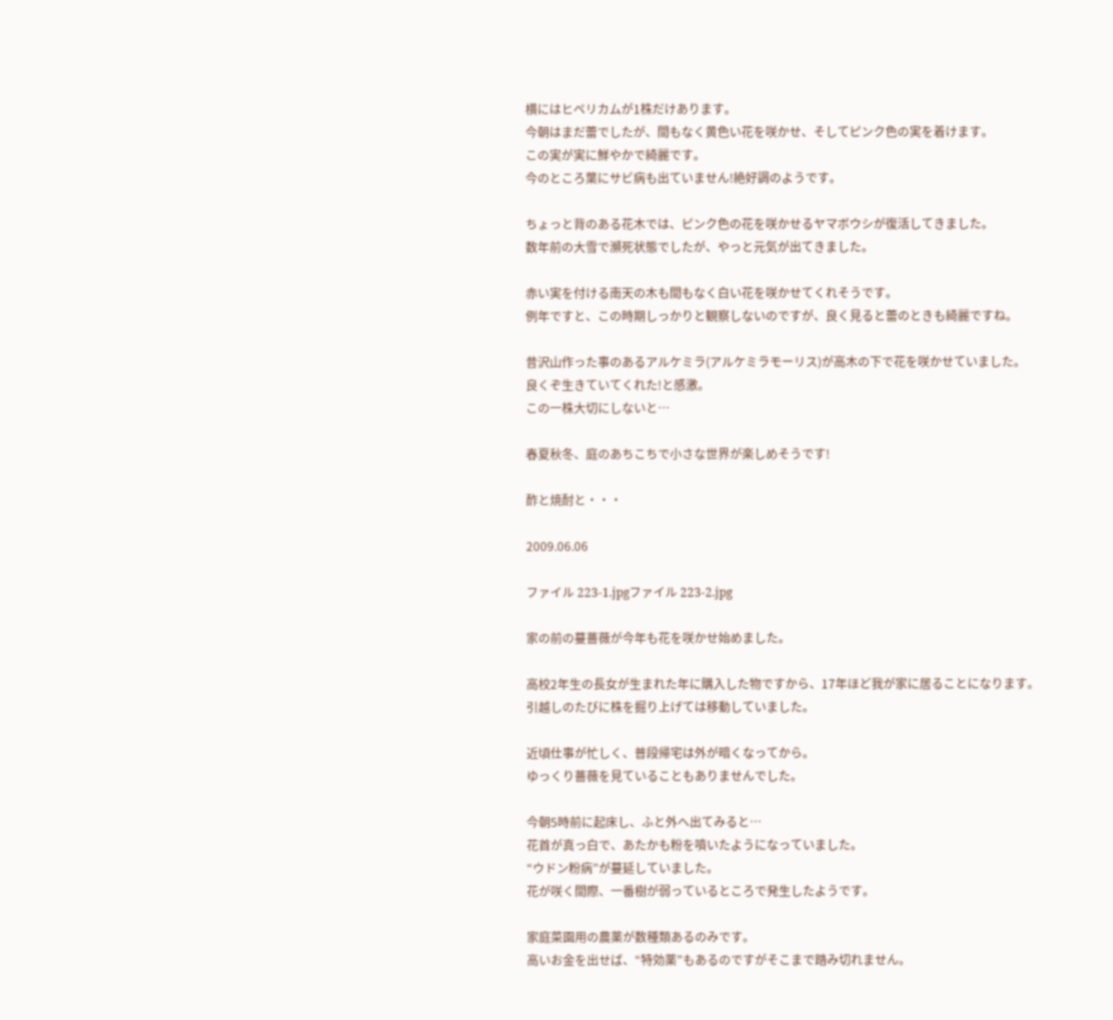横にはヒペリカムが1株だけあります。
今朝はまだ蕾でしたが、間もなく黄色い花を咲かせ、そしてピンク色の実を着けます。
この実が実に鮮やかで綺麗です。
今のところ葉にサビ病も出ていません!絶好調のようです。

ちょっと背のある花木では、ピンク色の花を咲かせるヤマボウシが復活してきました。
数年前の大雪で瀕死状態でしたが、やっと元気が出てきました。

赤い実を付ける南天の木も間もなく白い花を咲かせてくれそうです。
例年ですと、この時期しっかりと観察しないのですが、良く見ると蕾のときも綺麗ですね。

昔沢山作った事のあるアルケミラ(アルケミラモーリス)が高木の下で花を咲かせていました。
良くぞ生きていてくれた!と感激。
この一株大切にしないと…

春夏秋冬、庭のあちこちで小さな世界が楽しめそうです!

酢と焼酎と・・・

2009.06.06

ファイル 223-1.jpgファイル 223-2.jpg

家の前の蔓薔薇が今年も花を咲かせ始めました。

高校2年生の長女が生まれた年に購入した物ですから、17年ほど我が家に居ることになります。
引越しのたびに株を掘り上げては移動していました。

近頃仕事が忙しく、普段帰宅は外が暗くなってから。
ゆっくり薔薇を見ていることもありませんでした。

今朝5時前に起床し、ふと外へ出てみると…
花首が真っ白で、あたかも粉を噴いたようになっていました。
“ウドン粉病”が蔓延していました。
花が咲く間際、一番樹が弱っているところで発生したようです。

家庭菜園用の農薬が数種類あるのみです。
高いお金を出せば、“特効薬”もあるのですがそこまで踏み切れません。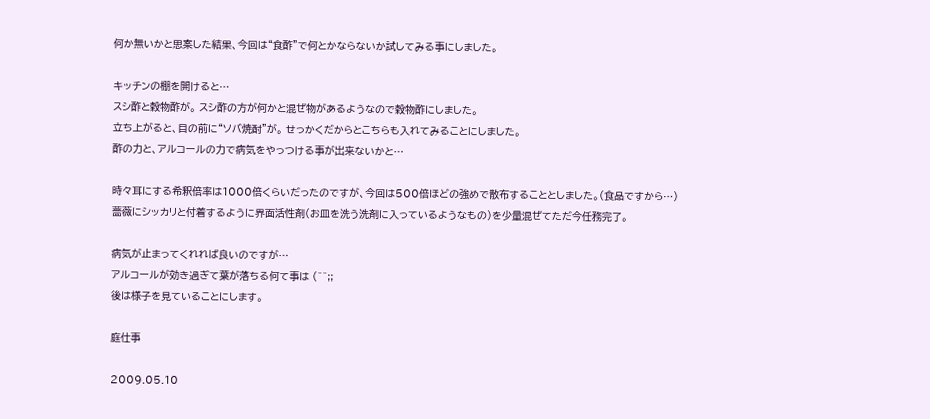何か無いかと思案した結果、今回は“食酢”で何とかならないか試してみる事にしました。

キッチンの棚を開けると…
スシ酢と穀物酢が。 スシ酢の方が何かと混ぜ物があるようなので穀物酢にしました。
立ち上がると、目の前に“ソバ焼酎”が。 せっかくだからとこちらも入れてみることにしました。
酢の力と、アルコールの力で病気をやっつける事が出来ないかと…

時々耳にする希釈倍率は1000倍くらいだったのですが、今回は500倍ほどの強めで散布することとしました。(食品ですから…)
薔薇にシッカリと付着するように界面活性剤(お皿を洗う洗剤に入っているようなもの)を少量混ぜてただ今任務完了。

病気が止まってくれれば良いのですが…
アルコールが効き過ぎて葉が落ちる何て事は (^^;;
後は様子を見ていることにします。

庭仕事

2009.05.10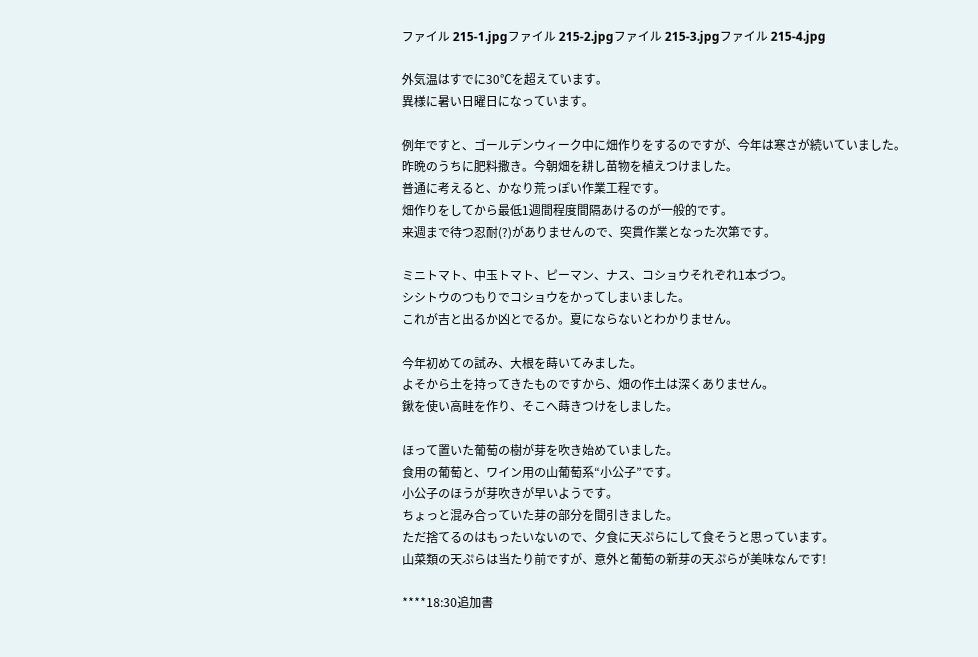ファイル 215-1.jpgファイル 215-2.jpgファイル 215-3.jpgファイル 215-4.jpg

外気温はすでに30℃を超えています。
異様に暑い日曜日になっています。

例年ですと、ゴールデンウィーク中に畑作りをするのですが、今年は寒さが続いていました。
昨晩のうちに肥料撒き。今朝畑を耕し苗物を植えつけました。
普通に考えると、かなり荒っぽい作業工程です。
畑作りをしてから最低1週間程度間隔あけるのが一般的です。
来週まで待つ忍耐(?)がありませんので、突貫作業となった次第です。

ミニトマト、中玉トマト、ピーマン、ナス、コショウそれぞれ1本づつ。
シシトウのつもりでコショウをかってしまいました。
これが吉と出るか凶とでるか。夏にならないとわかりません。

今年初めての試み、大根を蒔いてみました。
よそから土を持ってきたものですから、畑の作土は深くありません。
鍬を使い高畦を作り、そこへ蒔きつけをしました。

ほって置いた葡萄の樹が芽を吹き始めていました。
食用の葡萄と、ワイン用の山葡萄系“小公子”です。
小公子のほうが芽吹きが早いようです。
ちょっと混み合っていた芽の部分を間引きました。
ただ捨てるのはもったいないので、夕食に天ぷらにして食そうと思っています。
山菜類の天ぷらは当たり前ですが、意外と葡萄の新芽の天ぷらが美味なんです!

****18:30追加書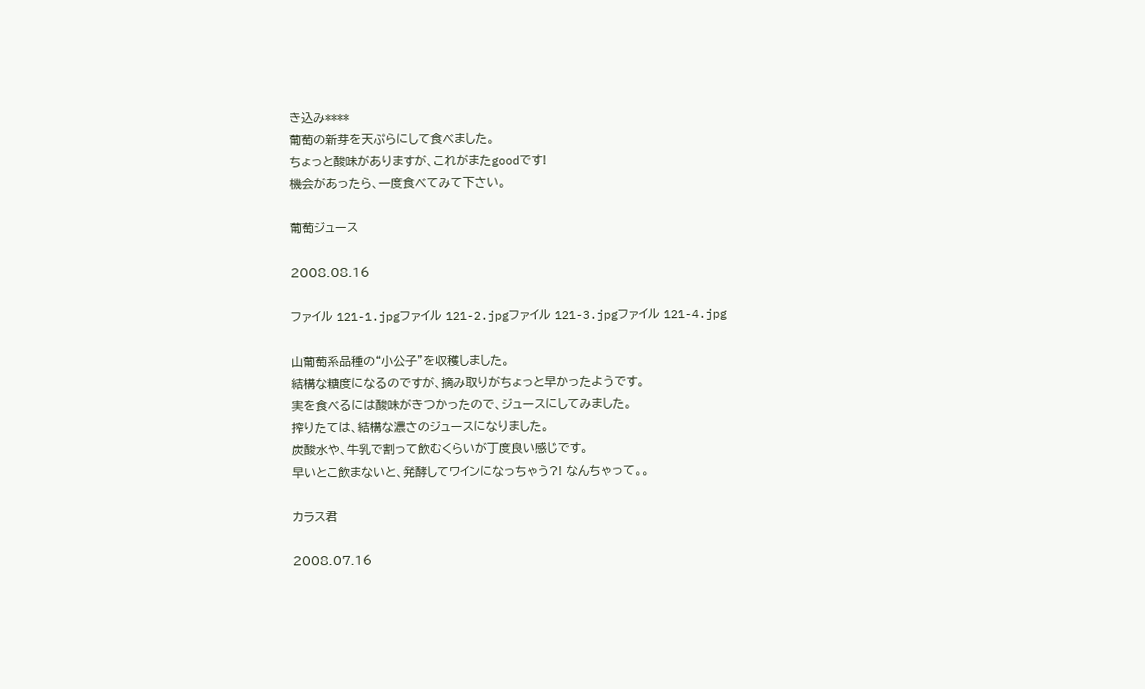き込み****
葡萄の新芽を天ぷらにして食べました。
ちょっと酸味がありますが、これがまたgoodです!
機会があったら、一度食べてみて下さい。

葡萄ジュース

2008.08.16

ファイル 121-1.jpgファイル 121-2.jpgファイル 121-3.jpgファイル 121-4.jpg

山葡萄系品種の“小公子”を収穫しました。
結構な糖度になるのですが、摘み取りがちょっと早かったようです。
実を食べるには酸味がきつかったので、ジュースにしてみました。
搾りたては、結構な濃さのジュースになりました。
炭酸水や、牛乳で割って飲むくらいが丁度良い感じです。
早いとこ飲まないと、発酵してワインになっちゃう?! なんちゃって。。

カラス君

2008.07.16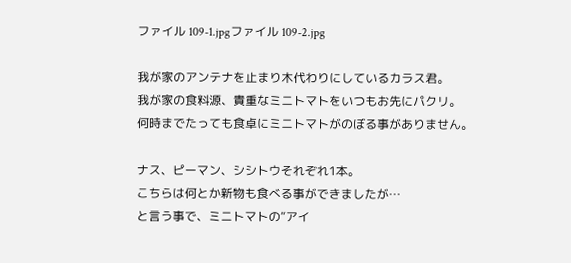ファイル 109-1.jpgファイル 109-2.jpg

我が家のアンテナを止まり木代わりにしているカラス君。
我が家の食料源、貴重なミニトマトをいつもお先にパクリ。
何時までたっても食卓にミニトマトがのぼる事がありません。

ナス、ピーマン、シシトウそれぞれ1本。
こちらは何とか新物も食べる事ができましたが…
と言う事で、ミニトマトの“アイ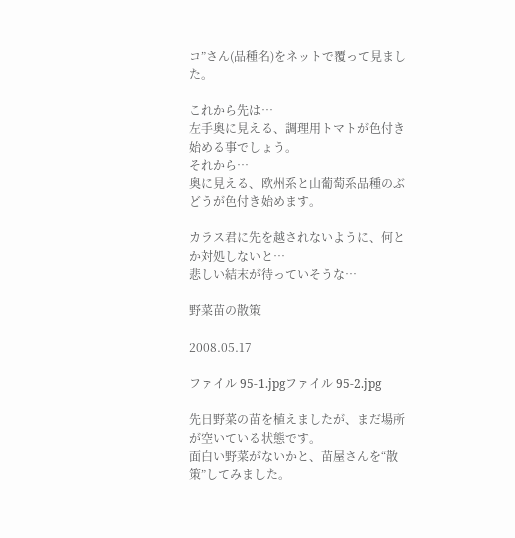コ”さん(品種名)をネットで覆って見ました。

これから先は…
左手奥に見える、調理用トマトが色付き始める事でしょう。
それから…
奥に見える、欧州系と山葡萄系品種のぶどうが色付き始めます。

カラス君に先を越されないように、何とか対処しないと…
悲しい結末が待っていそうな…

野菜苗の散策

2008.05.17

ファイル 95-1.jpgファイル 95-2.jpg

先日野菜の苗を植えましたが、まだ場所が空いている状態です。
面白い野菜がないかと、苗屋さんを“散策”してみました。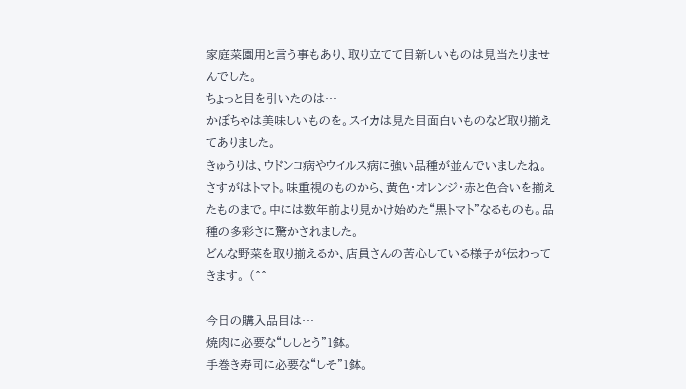家庭菜園用と言う事もあり、取り立てて目新しいものは見当たりませんでした。
ちょっと目を引いたのは…
かぼちゃは美味しいものを。スイカは見た目面白いものなど取り揃えてありました。
きゅうりは、ウドンコ病やウイルス病に強い品種が並んでいましたね。
さすがはトマト。味重視のものから、黄色・オレンジ・赤と色合いを揃えたものまで。中には数年前より見かけ始めた“黒トマト”なるものも。品種の多彩さに驚かされました。
どんな野菜を取り揃えるか、店員さんの苦心している様子が伝わってきます。 (^^

今日の購入品目は…
焼肉に必要な“ししとう"1鉢。
手巻き寿司に必要な“しそ”1鉢。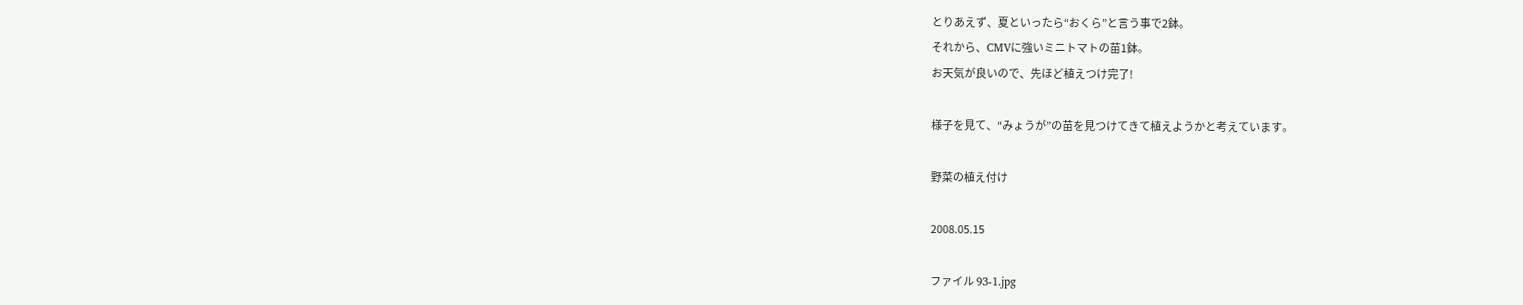とりあえず、夏といったら“おくら”と言う事で2鉢。
それから、CMVに強いミニトマトの苗1鉢。
お天気が良いので、先ほど植えつけ完了!

様子を見て、“みょうが”の苗を見つけてきて植えようかと考えています。

野菜の植え付け

2008.05.15

ファイル 93-1.jpg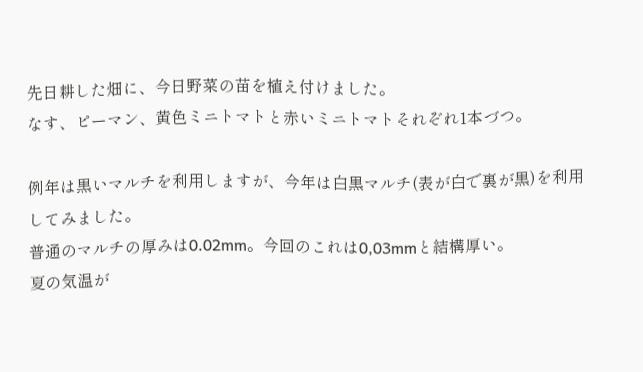先日耕した畑に、今日野菜の苗を植え付けました。
なす、ピーマン、黄色ミニトマトと赤いミニトマトそれぞれ1本づつ。

例年は黒いマルチを利用しますが、今年は白黒マルチ(表が白で裏が黒)を利用してみました。
普通のマルチの厚みは0.02mm。今回のこれは0,03mmと結構厚い。
夏の気温が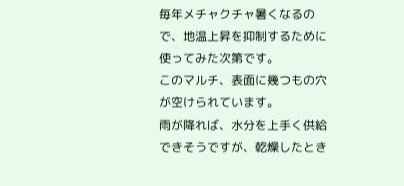毎年メチャクチャ暑くなるので、地温上昇を抑制するために使ってみた次第です。
このマルチ、表面に幾つもの穴が空けられています。
雨が降れば、水分を上手く供給できそうですが、乾燥したとき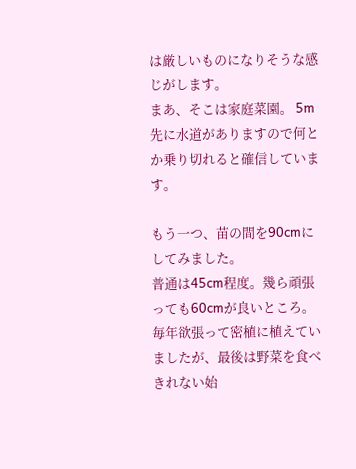は厳しいものになりそうな感じがします。
まあ、そこは家庭菜園。 5m先に水道がありますので何とか乗り切れると確信しています。

もう一つ、苗の間を90cmにしてみました。
普通は45cm程度。幾ら頑張っても60cmが良いところ。
毎年欲張って密植に植えていましたが、最後は野菜を食べきれない始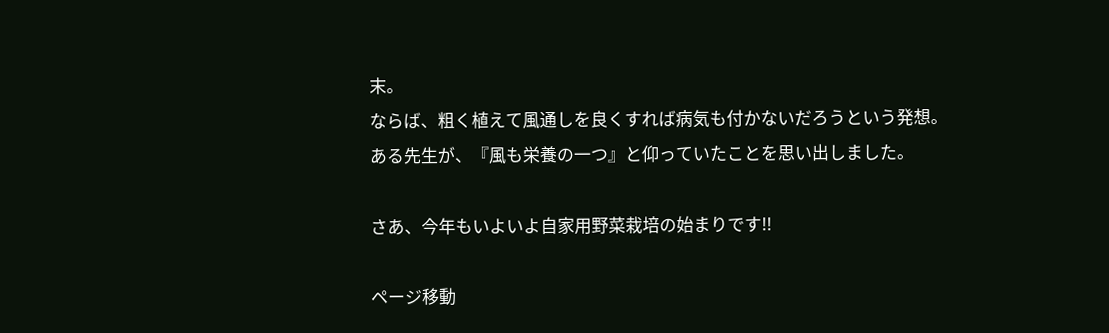末。
ならば、粗く植えて風通しを良くすれば病気も付かないだろうという発想。
ある先生が、『風も栄養の一つ』と仰っていたことを思い出しました。

さあ、今年もいよいよ自家用野菜栽培の始まりです!!

ページ移動